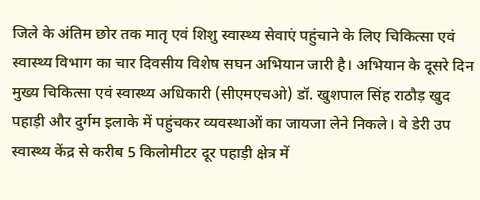जिले के अंतिम छोर तक मातृ एवं शिशु स्वास्थ्य सेवाएं पहुंचाने के लिए चिकित्सा एवं स्वास्थ्य विभाग का चार दिवसीय विशेष सघन अभियान जारी है। अभियान के दूसरे दिन मुख्य चिकित्सा एवं स्वास्थ्य अधिकारी (सीएमएचओ) डॉ. खुशपाल सिंह राठौड़ खुद पहाड़ी और दुर्गम इलाके में पहुंचकर व्यवस्थाओं का जायजा लेने निकले। वे डेरी उप स्वास्थ्य केंद्र से करीब 5 किलोमीटर दूर पहाड़ी क्षेत्र में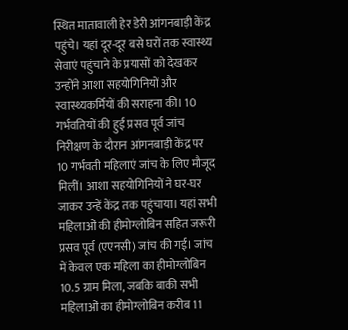स्थित मातावाली हेर डेरी आंगनबाड़ी केंद्र पहुंचे। यहां दूर-दूर बसे घरों तक स्वास्थ्य सेवाएं पहुंचाने के प्रयासों को देखकर उन्होंने आशा सहयोगिनियों और स्वास्थ्यकर्मियों की सराहना की। 10 गर्भवतियों की हुई प्रसव पूर्व जांच निरीक्षण के दौरान आंगनबाड़ी केंद्र पर 10 गर्भवती महिलाएं जांच के लिए मौजूद मिलीं। आशा सहयोगिनियों ने घर-घर जाकर उन्हें केंद्र तक पहुंचाया। यहां सभी महिलाओं की हीमोग्लोबिन सहित जरूरी प्रसव पूर्व (एएनसी) जांच की गई। जांच में केवल एक महिला का हीमोग्लोबिन 10.5 ग्राम मिला, जबकि बाकी सभी महिलाओं का हीमोग्लोबिन करीब 11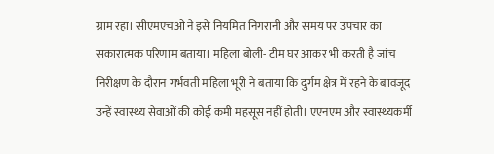ग्राम रहा। सीएमएचओ ने इसे नियमित निगरानी और समय पर उपचार का सकारात्मक परिणाम बताया। महिला बोली- टीम घर आकर भी करती है जांच निरीक्षण के दौरान गर्भवती महिला भूरी ने बताया कि दुर्गम क्षेत्र में रहने के बावजूद उन्हें स्वास्थ्य सेवाओं की कोई कमी महसूस नहीं होती। एएनएम और स्वास्थ्यकर्मी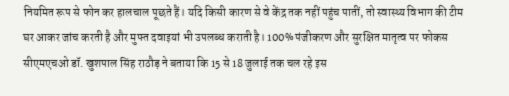नियमित रूप से फोन कर हालचाल पूछते हैं। यदि किसी कारण से वे केंद्र तक नहीं पहुंच पातीं, तो स्वास्थ्य विभाग की टीम घर आकर जांच करती है और मुफ्त दवाइयां भी उपलब्ध कराती है। 100% पंजीकरण और सुरक्षित मातृत्व पर फोकस सीएमएचओ डॉ. खुशपाल सिंह राठौड़ ने बताया कि 15 से 18 जुलाई तक चल रहे इस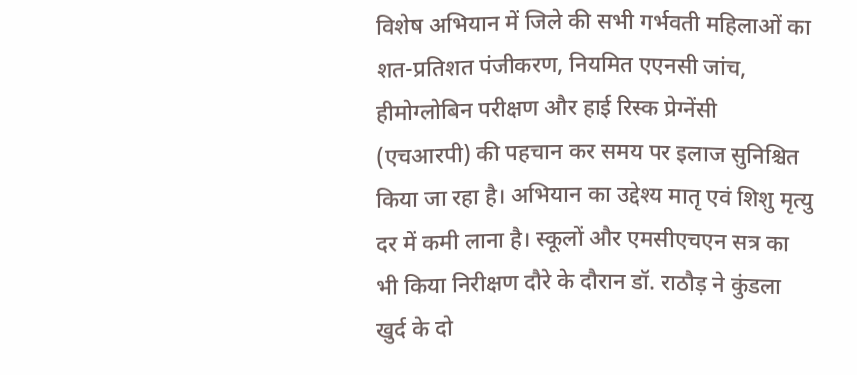विशेष अभियान में जिले की सभी गर्भवती महिलाओं का शत-प्रतिशत पंजीकरण, नियमित एएनसी जांच, हीमोग्लोबिन परीक्षण और हाई रिस्क प्रेग्नेंसी (एचआरपी) की पहचान कर समय पर इलाज सुनिश्चित किया जा रहा है। अभियान का उद्देश्य मातृ एवं शिशु मृत्यु दर में कमी लाना है। स्कूलों और एमसीएचएन सत्र का भी किया निरीक्षण दौरे के दौरान डॉ. राठौड़ ने कुंडला खुर्द के दो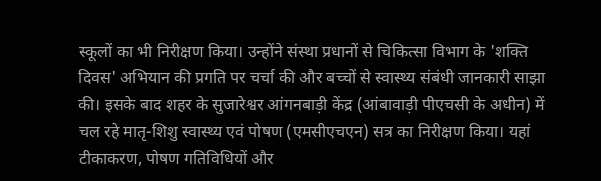स्कूलों का भी निरीक्षण किया। उन्होंने संस्था प्रधानों से चिकित्सा विभाग के 'शक्ति दिवस' अभियान की प्रगति पर चर्चा की और बच्चों से स्वास्थ्य संबंधी जानकारी साझा की। इसके बाद शहर के सुजारेश्वर आंगनबाड़ी केंद्र (आंबावाड़ी पीएचसी के अधीन) में चल रहे मातृ-शिशु स्वास्थ्य एवं पोषण (एमसीएचएन) सत्र का निरीक्षण किया। यहां टीकाकरण, पोषण गतिविधियों और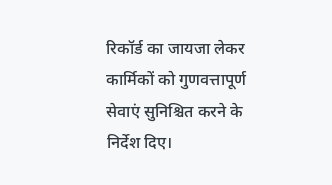रिकॉर्ड का जायजा लेकर कार्मिकों को गुणवत्तापूर्ण सेवाएं सुनिश्चित करने के निर्देश दिए।